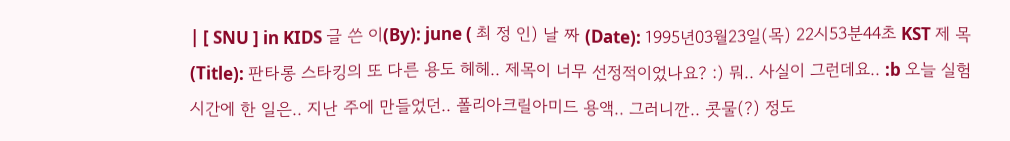| [ SNU ] in KIDS 글 쓴 이(By): june ( 최 정 인) 날 짜 (Date): 1995년03월23일(목) 22시53분44초 KST 제 목(Title): 판타롱 스타킹의 또 다른 용도 헤헤.. 제목이 너무 선정적이었나요? :) 뭐.. 사실이 그런데요.. :b 오늘 실험 시간에 한 일은.. 지난 주에 만들었던.. 폴리아크릴아미드 용액.. 그러니깐.. 콧물(?) 정도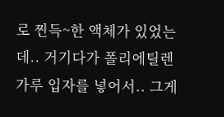로 찐득~한 액체가 있었는데.. 거기다가 폴리에틸렌 가루 입자를 넣어서.. 그게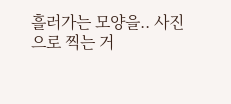흘러가는 모양을.. 사진으로 찍는 거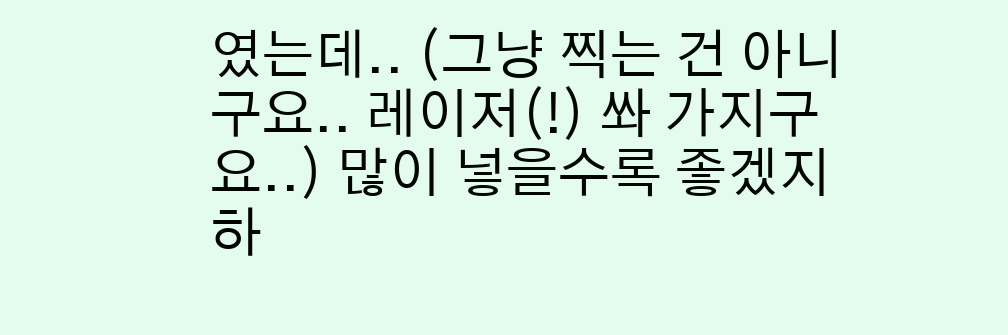였는데.. (그냥 찍는 건 아니구요.. 레이저(!) 쏴 가지구요..) 많이 넣을수록 좋겠지 하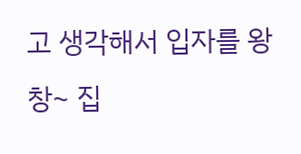고 생각해서 입자를 왕창~ 집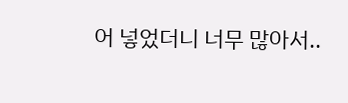어 넣었더니 너무 많아서..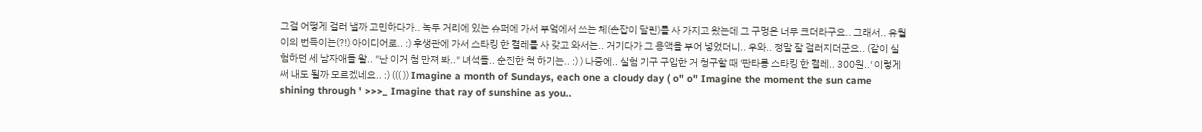그걸 어떻게 걸러 낼까 고민하다가.. 녹두 거리에 있는 슈퍼에 가서 부엌에서 쓰는 체(손잡이 달린)를 사 가지고 왔는데 그 구멍은 너무 크더라구요.. 그래서.. 유월이의 번득이는(?!) 아이디어로.. :) 후생관에 가서 스타킹 한 켤레를 사 갖고 와서는.. 거기다가 그 용액을 부어 넣었더니.. 우와.. 정말 잘 걸러지더군요.. (같이 실험하던 세 남자애들 왈.. "난 이거 첨 만져 봐.." 녀석들.. 순진한 척 하기는.. :) ) 나중에.. 실험 기구 구입한 거 청구할 때 '판타롱 스타킹 한 켤레.. 300원..' 이렇게 써 내도 될까 모르겠네요.. :) ((( )) Imagine a month of Sundays, each one a cloudy day ( o" o" Imagine the moment the sun came shining through ' >>>_ Imagine that ray of sunshine as you..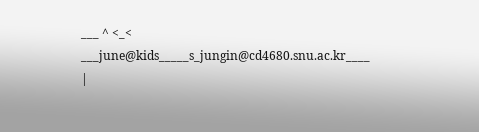___ ^ <_< ___june@kids_____s_jungin@cd4680.snu.ac.kr____ |